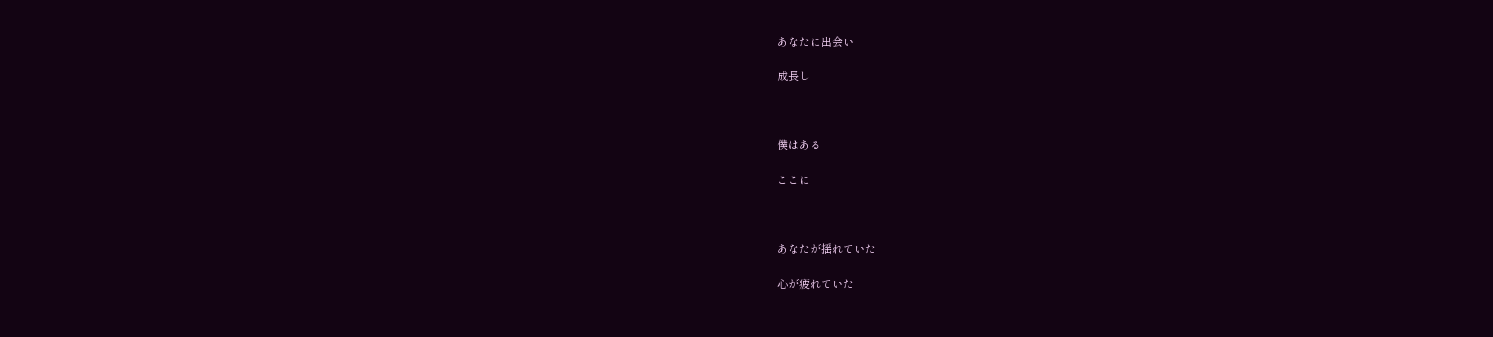あなたに出会い

成長し



僕はある

ここに



あなたが揺れていた

心が疲れていた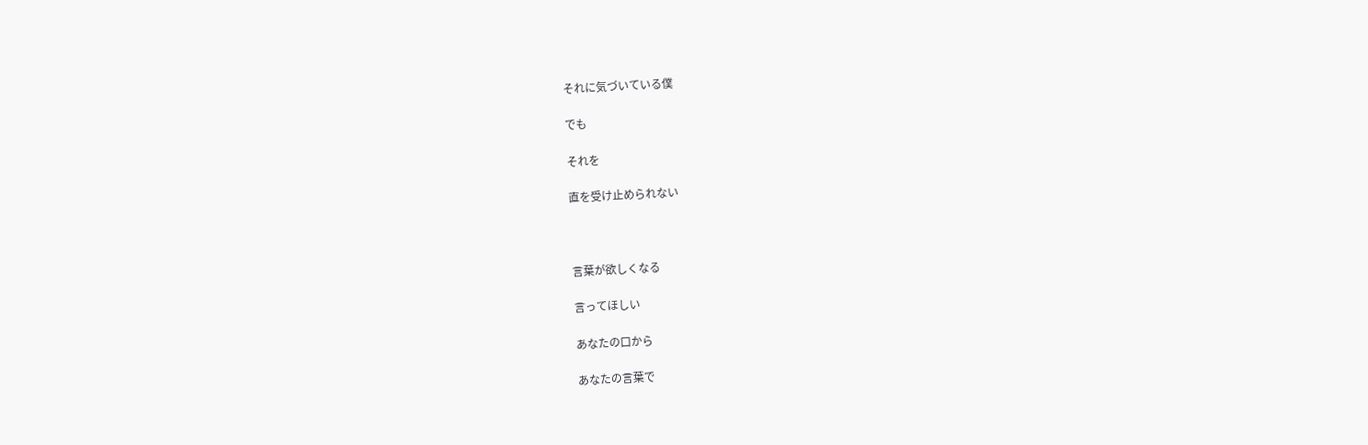それに気づいている僕

でも

それを

直を受け止められない



言葉が欲しくなる

言ってほしい

あなたの口から

あなたの言葉で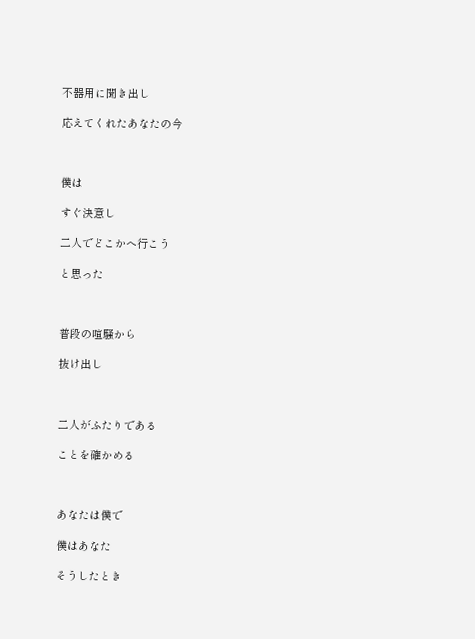不器用に聞き出し

応えてくれたあなたの今



僕は

すぐ決意し

二人でどこかへ行こう

と思った



普段の喧騒から

抜け出し



二人がふたりである

ことを確かめる



あなたは僕で

僕はあなた

そうしたとき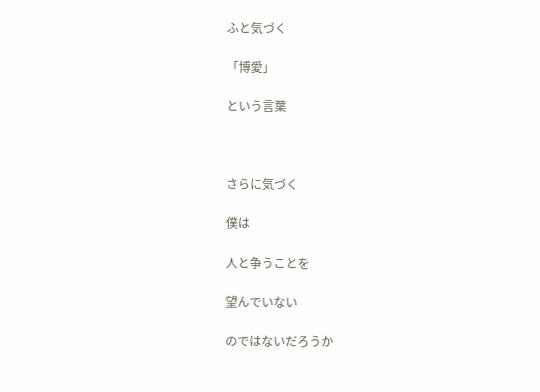ふと気づく

「博愛」

という言葉



さらに気づく

僕は

人と争うことを

望んでいない

のではないだろうか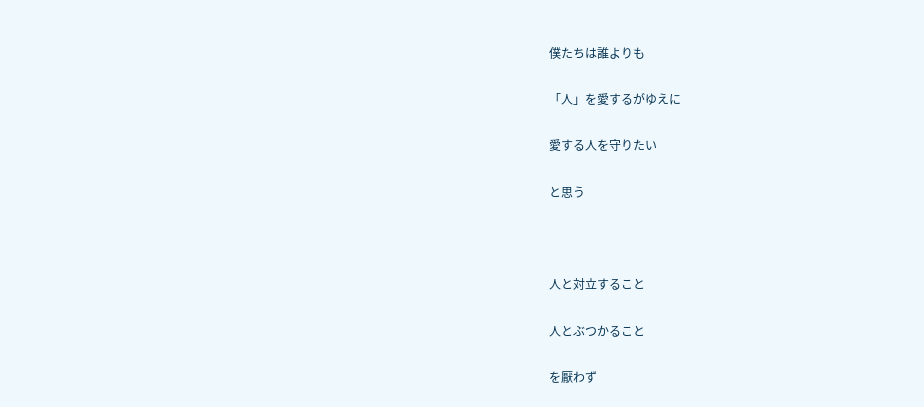僕たちは誰よりも

「人」を愛するがゆえに

愛する人を守りたい

と思う



人と対立すること

人とぶつかること

を厭わず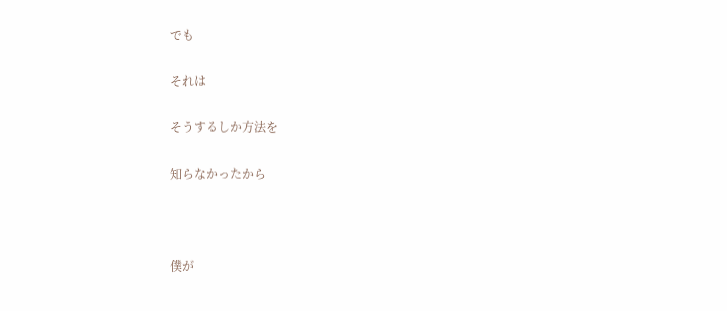でも

それは

そうするしか方法を

知らなかったから



僕が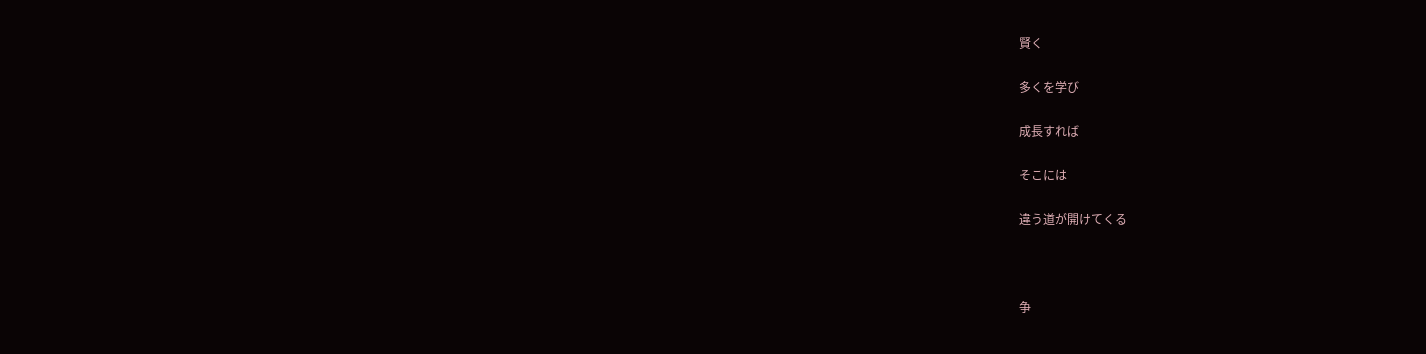賢く

多くを学び

成長すれば

そこには

違う道が開けてくる



争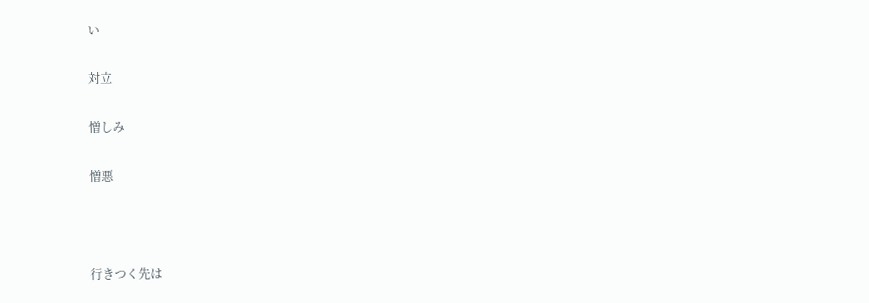い

対立

憎しみ

憎悪



行きつく先は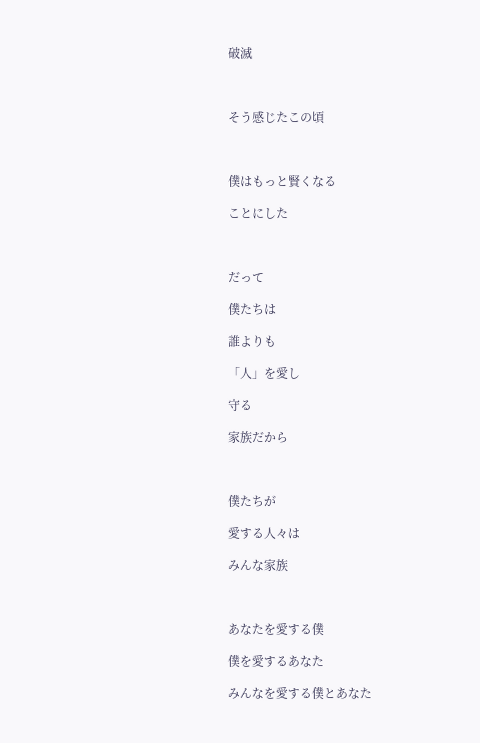破滅



そう感じたこの頃



僕はもっと賢くなる

ことにした



だって

僕たちは

誰よりも

「人」を愛し

守る

家族だから



僕たちが

愛する人々は

みんな家族



あなたを愛する僕

僕を愛するあなた

みんなを愛する僕とあなた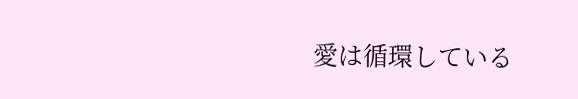愛は循環している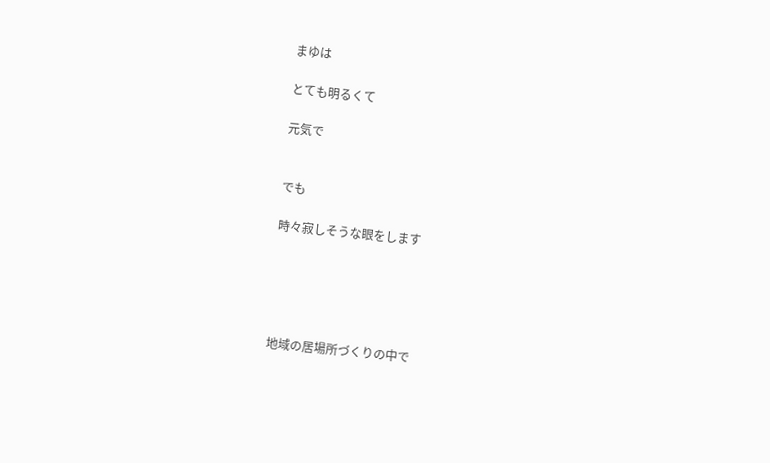まゆは

とても明るくて

元気で


でも

時々寂しそうな眼をします





地域の居場所づくりの中で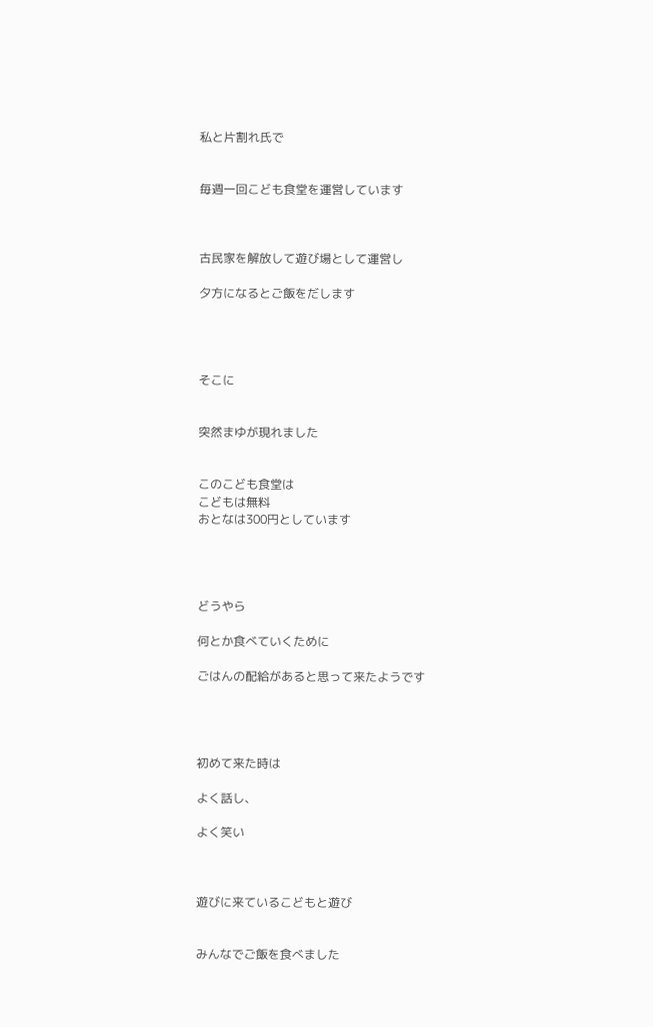私と片割れ氏で


毎週一回こども食堂を運営しています



古民家を解放して遊び場として運営し

夕方になるとご飯をだします




そこに


突然まゆが現れました


このこども食堂は
こどもは無料
おとなは300円としています




どうやら

何とか食べていくために

ごはんの配給があると思って来たようです




初めて来た時は

よく話し、

よく笑い



遊びに来ているこどもと遊び


みんなでご飯を食べました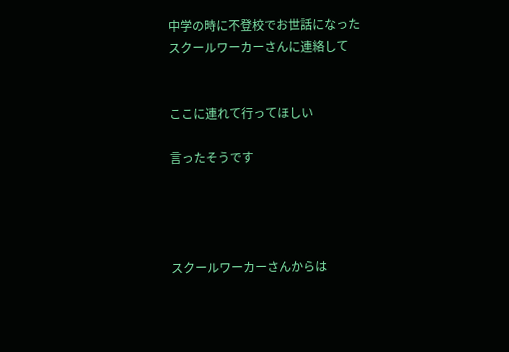中学の時に不登校でお世話になった
スクールワーカーさんに連絡して


ここに連れて行ってほしい

言ったそうです




スクールワーカーさんからは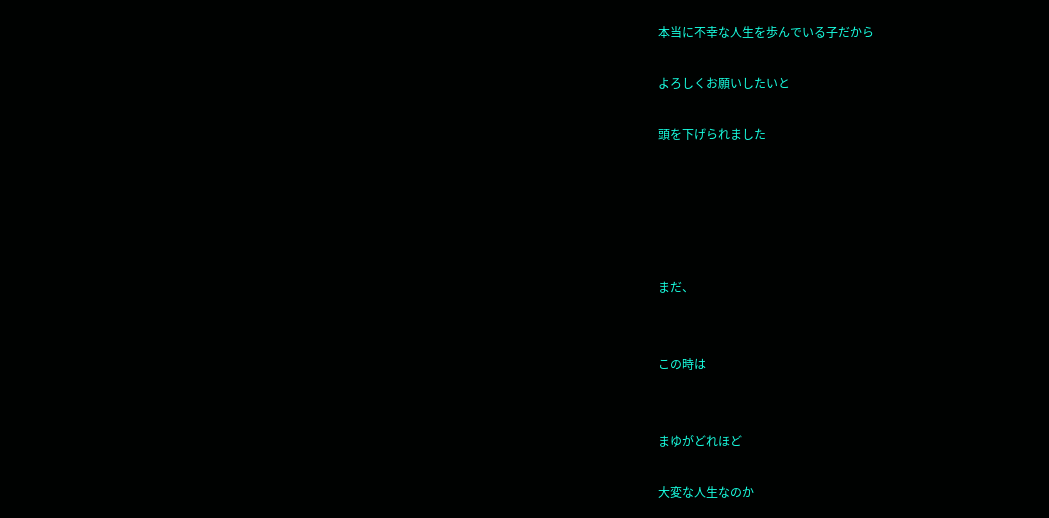本当に不幸な人生を歩んでいる子だから

よろしくお願いしたいと

頭を下げられました





まだ、


この時は


まゆがどれほど

大変な人生なのか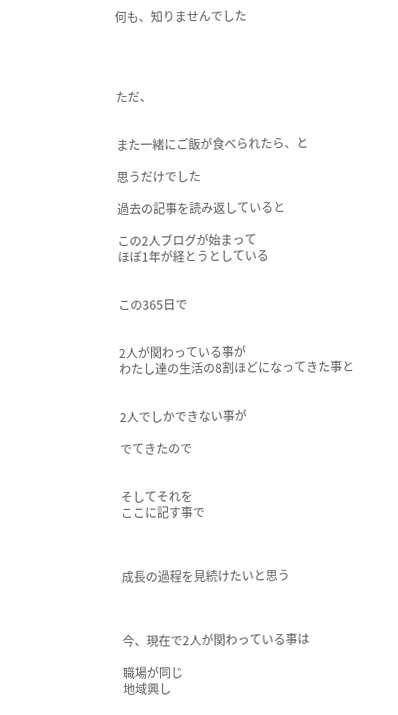何も、知りませんでした




ただ、


また一緒にご飯が食べられたら、と

思うだけでした

過去の記事を読み返していると

この2人ブログが始まって
ほぼ1年が経とうとしている


この365日で


2人が関わっている事が
わたし達の生活の8割ほどになってきた事と


2人でしかできない事が

でてきたので


そしてそれを
ここに記す事で



成長の過程を見続けたいと思う



今、現在で2人が関わっている事は

職場が同じ
地域興し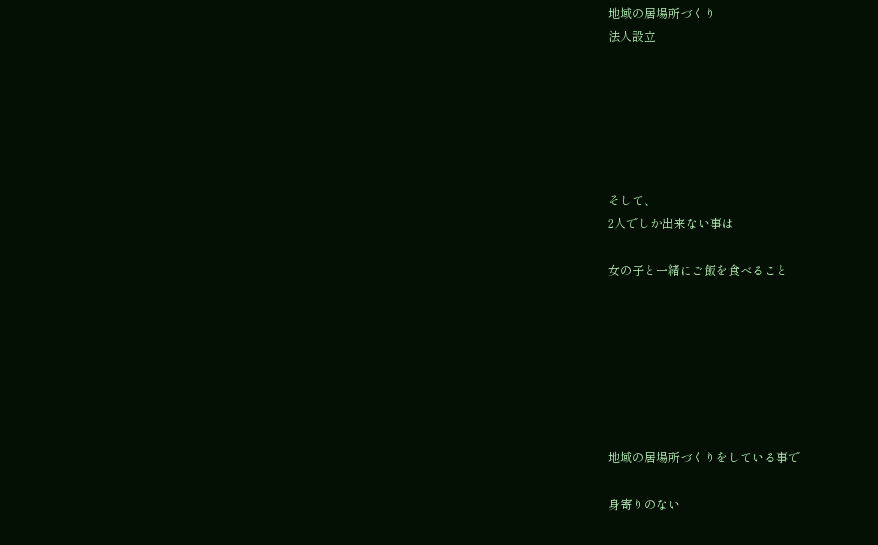地域の居場所づくり
法人設立






そして、
2人でしか出来ない事は

女の子と一緒にご飯を食べること







地域の居場所づくりをしている事で

身寄りのない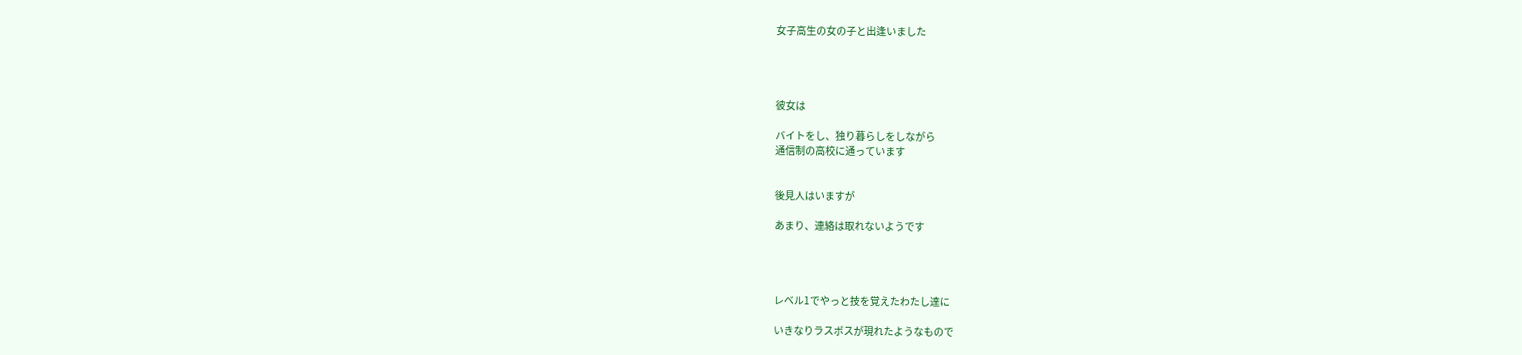女子高生の女の子と出逢いました




彼女は

バイトをし、独り暮らしをしながら
通信制の高校に通っています


後見人はいますが

あまり、連絡は取れないようです




レベル1でやっと技を覚えたわたし達に

いきなりラスボスが現れたようなもので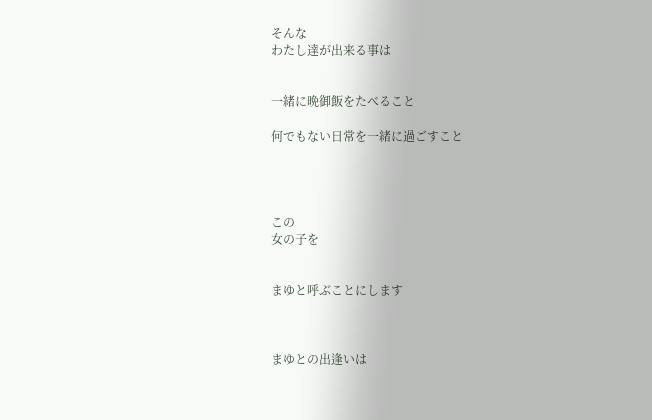そんな
わたし達が出来る事は


一緒に晩御飯をたべること

何でもない日常を一緒に過ごすこと




この
女の子を


まゆと呼ぶことにします



まゆとの出逢いは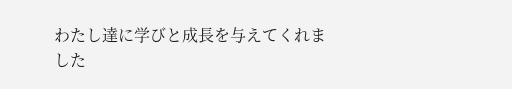わたし達に学びと成長を与えてくれました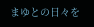まゆとの日々を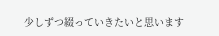少しずつ綴っていきたいと思います